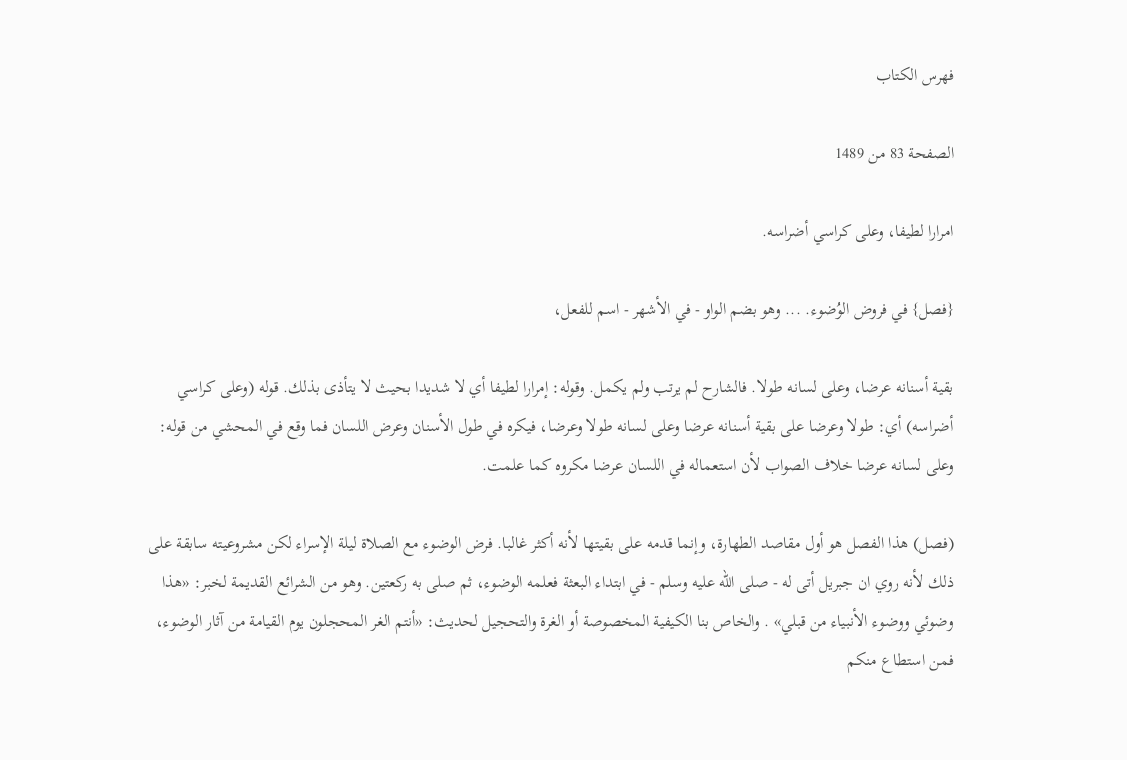فهرس الكتاب

الصفحة 83 من 1489

امرارا لطيفا، وعلى كراسي أضراسه.

{فصل} في فروض الوُضوء. ... وهو بضم الواو - في الأشهر - اسم للفعل،

بقية أسنانه عرضا، وعلى لسانه طولا. فالشارح لم يرتب ولم يكمل. وقوله: إمرارا لطيفا أي لا شديدا بحيث لا يتأذى بذلك. قوله (وعلى كراسي أضراسه) أي: طولا وعرضا على بقية أسنانه عرضا وعلى لسانه طولا وعرضا، فيكره في طول الأسنان وعرض اللسان فما وقع في المحشي من قوله: وعلى لسانه عرضا خلاف الصواب لأن استعماله في اللسان عرضا مكروه كما علمت.

(فصل) هذا الفصل هو أول مقاصد الطهارة، وإنما قدمه على بقيتها لأنه أكثر غالبا. فرض الوضوء مع الصلاة ليلة الإسراء لكن مشروعيته سابقة على ذلك لأنه روي ان جبريل أتى له - صلى الله عليه وسلم - في ابتداء البعثة فعلمه الوضوء، ثم صلى به ركعتين. وهو من الشرائع القديمة لخبر: «هذا وضوئي ووضوء الأنبياء من قبلي» . والخاص بنا الكيفية المخصوصة أو الغرة والتحجيل لحديث: «أنتم الغر المحجلون يوم القيامة من آثار الوضوء، فمن استطاع منكم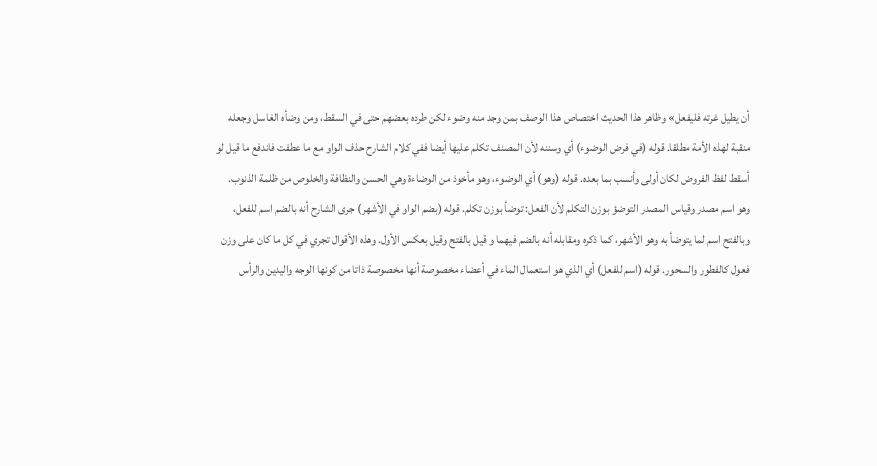أن يطيل غرته فليفعل» وظاهر هذا الحديث اختصاص هذا الوصف بمن وجد منه وضوء لكن طرده بعضهم حتى في السقط، ومن وضأه الغاسل وجعله منقبة لهذه الأمة مطلقا. قوله (في فرض الوضوء) أي وسننه لأن المصنف تكلم عليها أيضا ففي كلام الشارح حذف الواو مع ما عطفت فاندفع ما قيل لو أسقط لفظ الفروض لكان أولى وأنسب بما بعده. قوله (وهو) أي الوضوء، وهو مأخوذ من الوضاءة وهي الحسن والنظافة والخلوص من ظلمة الذنوب. وهو اسم مصدر وقياس المصدر التوضؤ بوزن التكلم لأن الفعل: توضأ بوزن تكلم. قوله (بضم الواو في الأشهر) جرى الشارح أنه بالضم اسم للفعل، وبالفتح اسم لما يتوضأ به وهو الأشهر، كما ذكره ومقابله أنه بالضم فيهما و قيل بالفتح وقيل بعكس الأول. وهذه الأقوال تجري في كل ما كان على وزن فعول كالفطور والسحور. قوله (اسم للفعل) أي الذي هو استعمال الماء في أعضاء مخصوصة أنها مخصوصة ذاتا من كونها الوجه واليدين والرأس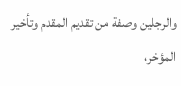والرجلين وصفة من تقديم المقدم وتأخير المؤخر،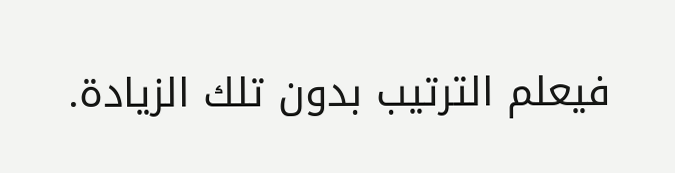فيعلم الترتيب بدون تلك الزيادة.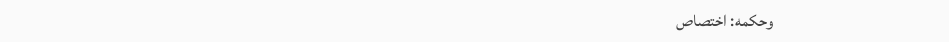وحكمه: اختصاص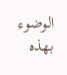الوضوء بهذه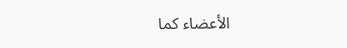الأعضاء كما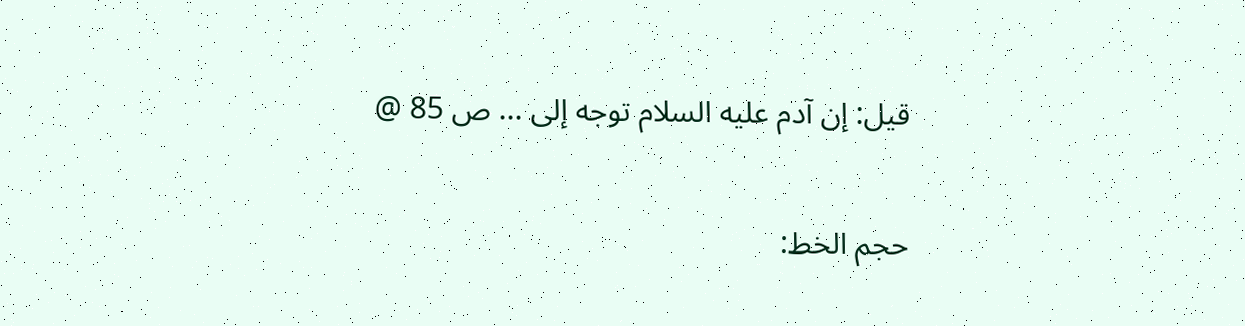قيل: إن آدم عليه السلام توجه إلى ... ص 85 @

حجم الخط: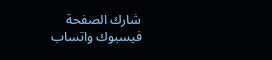شارك الصفحة
فيسبوك واتساب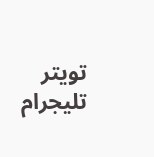تويتر تليجرام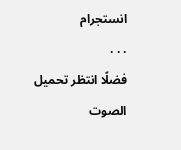انستجرام
. . .
فضلًا انتظر تحميل الصوت